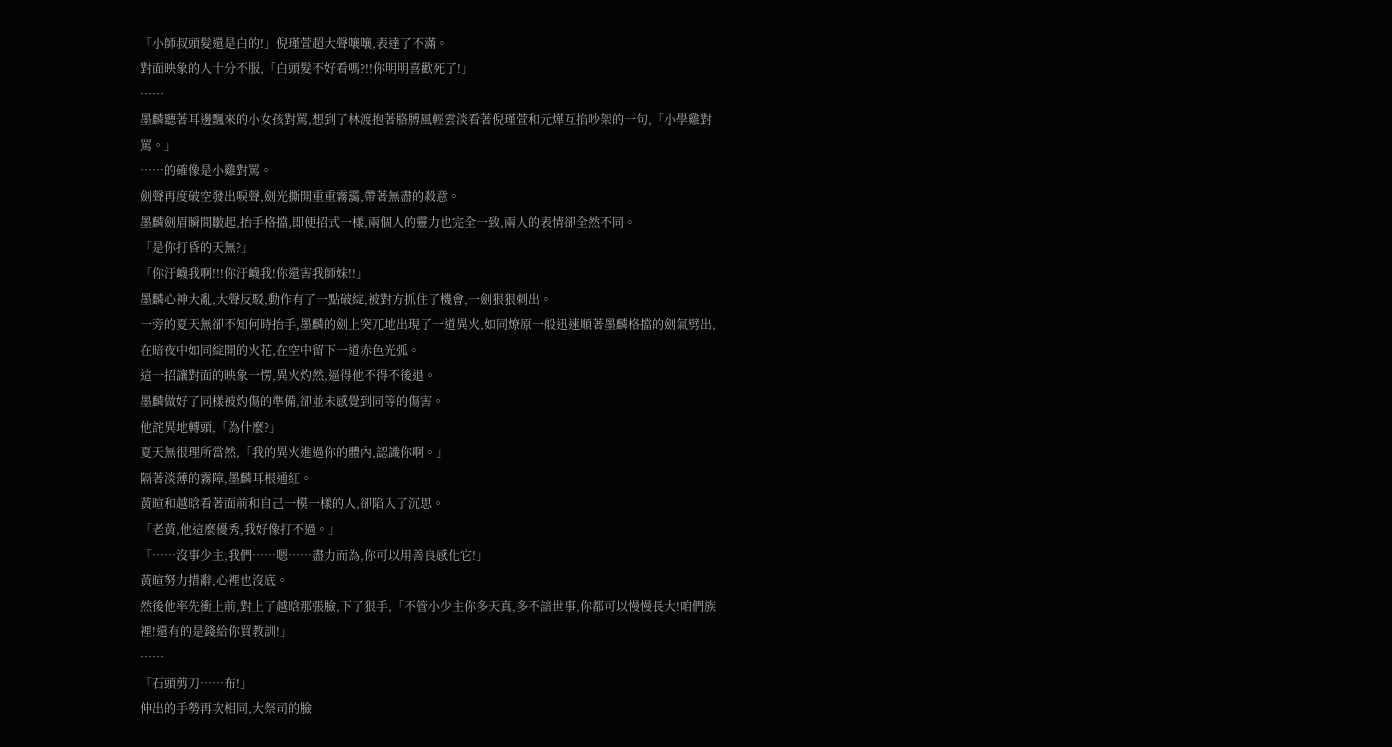「小師叔頭髮還是白的!」倪瑾萱超大聲嚷嚷,表達了不滿。
對面映象的人十分不服,「白頭髮不好看嗎?!!你明明喜歡死了!」
……
墨麟聽著耳邊飄來的小女孩對罵,想到了林渡抱著胳膊風輕雲淡看著倪瑾萱和元燁互掐吵架的一句,「小學雞對罵。」
……的確像是小雞對罵。
劍聲再度破空發出唳聲,劍光撕開重重霧靄,帶著無盡的殺意。
墨麟劍眉瞬間皺起,抬手格擋,即便招式一樣,兩個人的靈力也完全一致,兩人的表情卻全然不同。
「是你打昏的天無?」
「你汙衊我啊!!!你汙衊我!你還害我師妹!!」
墨麟心神大亂,大聲反駁,動作有了一點破綻,被對方抓住了機會,一劍狠狠刺出。
一旁的夏天無卻不知何時抬手,墨麟的劍上突兀地出現了一道異火,如同燎原一般迅速順著墨麟格擋的劍氣劈出,在暗夜中如同綻開的火花,在空中留下一道赤色光弧。
這一招讓對面的映象一愣,異火灼然,逼得他不得不後退。
墨麟做好了同樣被灼傷的準備,卻並未感覺到同等的傷害。
他詫異地轉頭,「為什麼?」
夏天無很理所當然,「我的異火進過你的體內,認識你啊。」
隔著淡薄的霧障,墨麟耳根通紅。
黃暄和越晗看著面前和自己一模一樣的人,卻陷入了沉思。
「老黃,他這麼優秀,我好像打不過。」
「……沒事少主,我們……嗯……盡力而為,你可以用善良感化它!」
黃暄努力措辭,心裡也沒底。
然後他率先衝上前,對上了越晗那張臉,下了狠手,「不管小少主你多天真,多不諳世事,你都可以慢慢長大!咱們族裡!還有的是錢給你買教訓!」
……
「石頭剪刀……布!」
伸出的手勢再次相同,大祭司的臉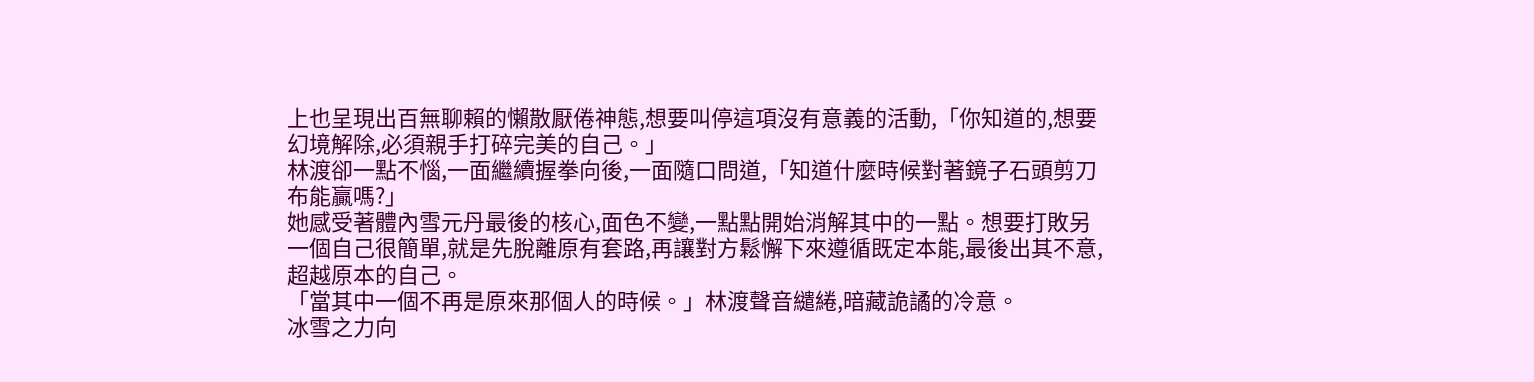上也呈現出百無聊賴的懶散厭倦神態,想要叫停這項沒有意義的活動,「你知道的,想要幻境解除,必須親手打碎完美的自己。」
林渡卻一點不惱,一面繼續握拳向後,一面隨口問道,「知道什麼時候對著鏡子石頭剪刀布能贏嗎?」
她感受著體內雪元丹最後的核心,面色不變,一點點開始消解其中的一點。想要打敗另一個自己很簡單,就是先脫離原有套路,再讓對方鬆懈下來遵循既定本能,最後出其不意,超越原本的自己。
「當其中一個不再是原來那個人的時候。」林渡聲音繾綣,暗藏詭譎的冷意。
冰雪之力向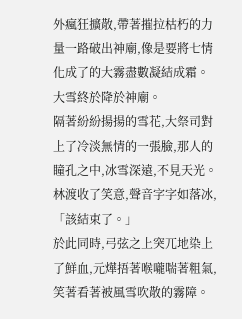外瘋狂擴散,帶著摧拉枯朽的力量一路破出神廟,像是要將七情化成了的大霧盡數凝結成霜。
大雪終於降於神廟。
隔著紛紛揚揚的雪花,大祭司對上了冷淡無情的一張臉,那人的瞳孔之中,冰雪深遠,不見天光。
林渡收了笑意,聲音字字如落冰,「該結束了。」
於此同時,弓弦之上突兀地染上了鮮血,元燁捂著喉嚨喘著粗氣,笑著看著被風雪吹散的霧障。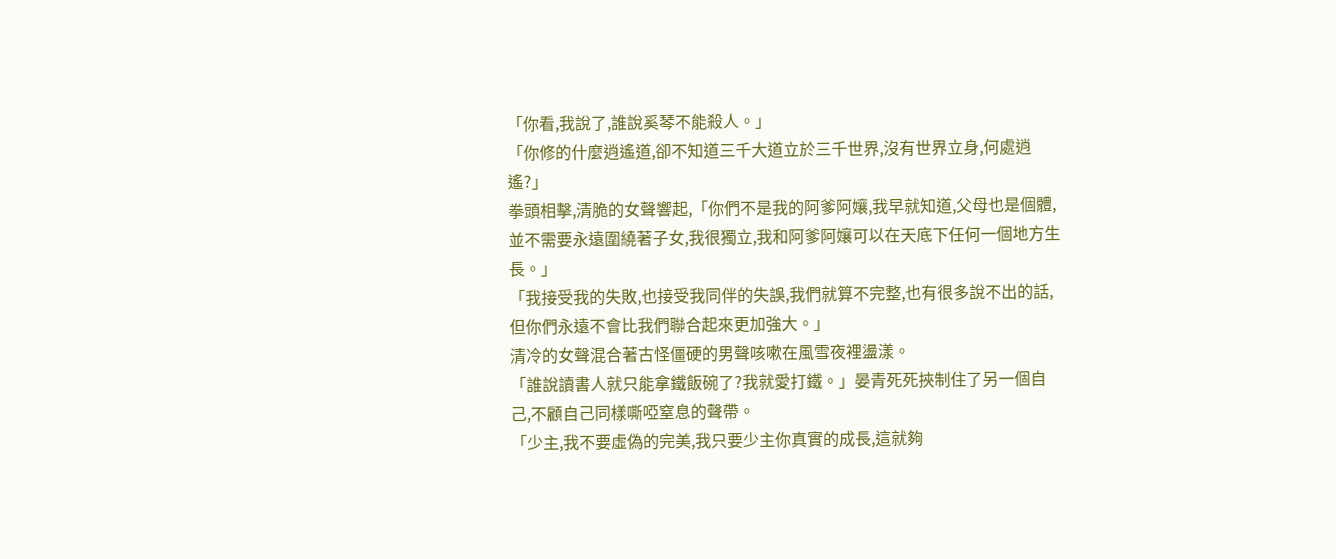「你看,我說了,誰說奚琴不能殺人。」
「你修的什麼逍遙道,卻不知道三千大道立於三千世界,沒有世界立身,何處逍遙?」
拳頭相擊,清脆的女聲響起,「你們不是我的阿爹阿孃,我早就知道,父母也是個體,並不需要永遠圍繞著子女,我很獨立,我和阿爹阿孃可以在天底下任何一個地方生長。」
「我接受我的失敗,也接受我同伴的失誤,我們就算不完整,也有很多說不出的話,但你們永遠不會比我們聯合起來更加強大。」
清冷的女聲混合著古怪僵硬的男聲咳嗽在風雪夜裡盪漾。
「誰說讀書人就只能拿鐵飯碗了?我就愛打鐵。」晏青死死挾制住了另一個自己,不顧自己同樣嘶啞窒息的聲帶。
「少主,我不要虛偽的完美,我只要少主你真實的成長,這就夠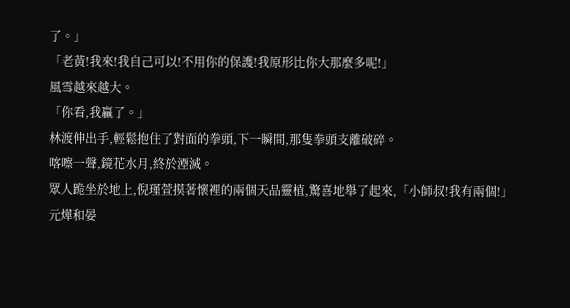了。」
「老黃!我來!我自己可以!不用你的保護!我原形比你大那麼多呢!」
風雪越來越大。
「你看,我贏了。」
林渡伸出手,輕鬆抱住了對面的拳頭,下一瞬間,那隻拳頭支離破碎。
喀嚓一聲,鏡花水月,終於湮滅。
眾人跪坐於地上,倪瑾萱摸著懷裡的兩個天品靈植,驚喜地舉了起來,「小師叔!我有兩個!」
元燁和晏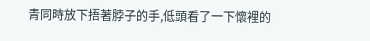青同時放下捂著脖子的手,低頭看了一下懷裡的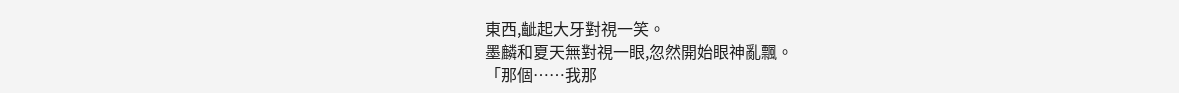東西,齜起大牙對視一笑。
墨麟和夏天無對視一眼,忽然開始眼神亂飄。
「那個……我那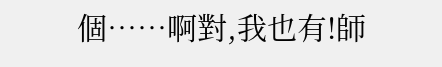個……啊對,我也有!師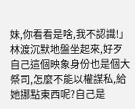妹,你看看是啥,我不認識!」
林渡沉默地盤坐起來,好歹自己這個映象身份也是個大祭司,怎麼不能以權謀私,給她挪點東西呢?自己是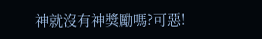神就沒有神獎勵嗎?可惡!